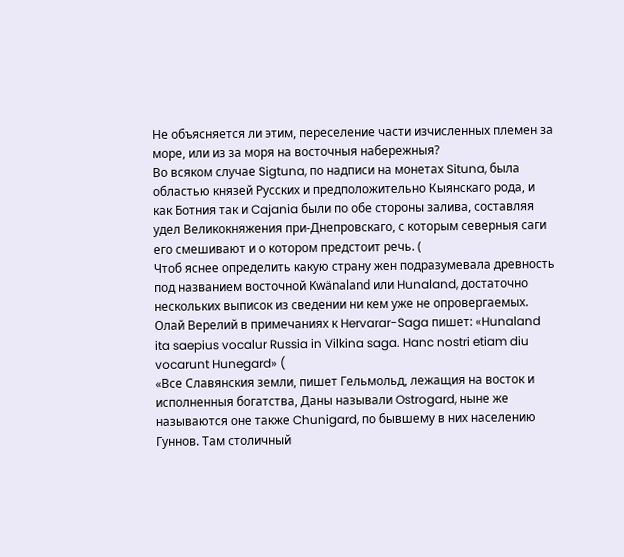Не объясняется ли этим, переселение части изчисленных племен за море, или из за моря на восточныя набережныя?
Во всяком случае Sigtuna, по надписи на монетах Situna, была областью князей Русских и предположительно Кыянскаго рода, и как Ботния так и Cajania были по обе стороны залива, составляя удел Великокняжения при-Днепровскаго, с которым северныя саги его смешивают и о котором предстоит речь. (
Чтоб яснее определить какую страну жен подразумевала древность под названием восточной Kwänaland или Hunaland, достаточно нескольких выписок из сведении ни кем уже не опровергаемых.
Олай Верелий в примечаниях к Hervarar-Saga пишет: «Hunaland ita saepius vocalur Russia in Vilkina saga. Hanc nostri etiam diu vocarunt Hunegard» (
«Все Славянския земли, пишет Гельмольд, лежащия на восток и исполненныя богатства, Даны называли Ostrogard, ныне же называются оне также Chunigard, по бывшему в них населению Гуннов. Там столичный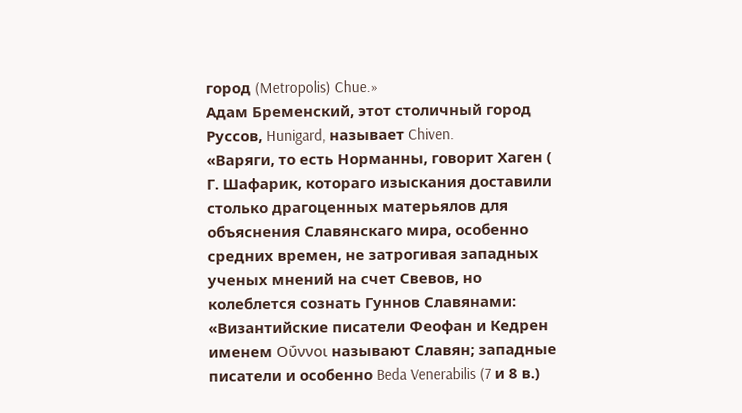город (Metropolis) Chue.»
Адам Бременский, этот столичный город Руссов, Hunigard, называет Chiven.
«Варяги, то есть Норманны, говорит Хаген (
Г. Шафарик, котораго изыскания доставили столько драгоценных матерьялов для объяснения Славянскаго миpa, особенно средних времен, не затрогивая западных ученых мнений на счет Свевов, но колеблется сознать Гуннов Славянами: «Византийские писатели Феофан и Кедрен именем Οΰννοι называют Славян; западные писатели и особенно Beda Venerabilis (7 и 8 в.)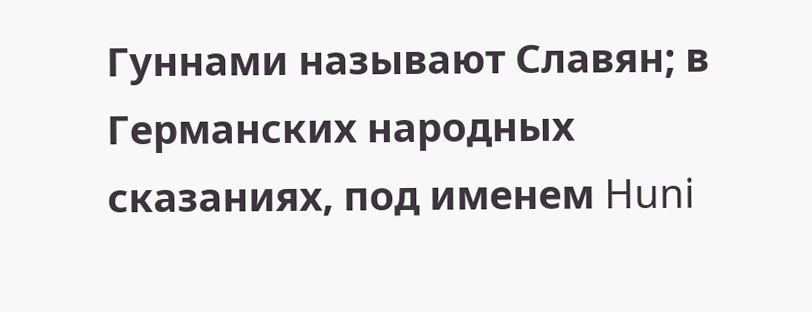Гуннами называют Славян; в Германских народных сказаниях, под именем Huni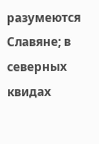разумеются Славяне; в северных квидах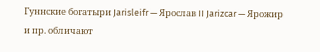Гуннские богатыри Jarisleifr — Ярослав II Jarizcar — Ярожир и пр. обличают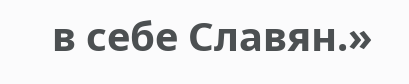в себе Славян.»